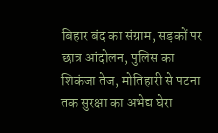बिहार बंद का संग्राम, सड़कों पर छात्र आंदोलन, पुलिस का शिकंजा तेज, मोतिहारी से पटना तक सुरक्षा का अभेद्य घेरा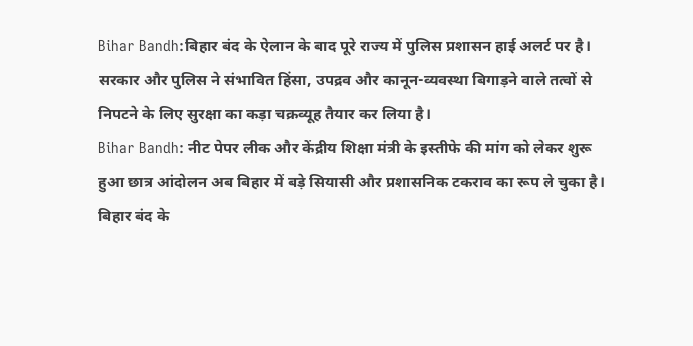Bihar Bandh:बिहार बंद के ऐलान के बाद पूरे राज्य में पुलिस प्रशासन हाई अलर्ट पर है। सरकार और पुलिस ने संभावित हिंसा, उपद्रव और कानून-व्यवस्था बिगाड़ने वाले तत्वों से निपटने के लिए सुरक्षा का कड़ा चक्रव्यूह तैयार कर लिया है।
Bihar Bandh: नीट पेपर लीक और केंद्रीय शिक्षा मंत्री के इस्तीफे की मांग को लेकर शुरू हुआ छात्र आंदोलन अब बिहार में बड़े सियासी और प्रशासनिक टकराव का रूप ले चुका है। बिहार बंद के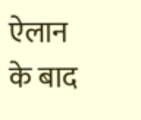ऐलान के बाद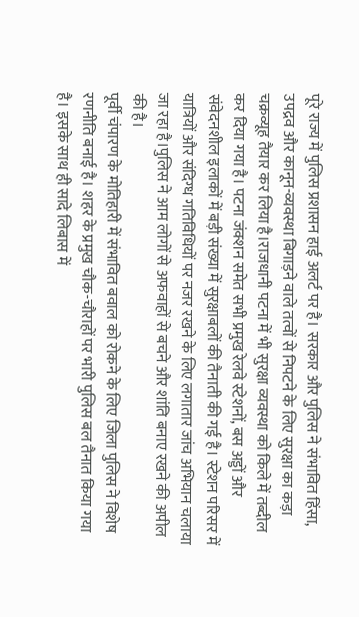पूरे राज्य में पुलिस प्रशासन हाई अलर्ट पर है। सरकार और पुलिस ने संभावित हिंसा, उपद्रव और कानून-व्यवस्था बिगाड़ने वाले तत्वों से निपटने के लिए सुरक्षा का कड़ा चक्रव्यूह तैयार कर लिया है।राजधानी पटना में भी सुरक्षा व्यवस्था को किले में तब्दील कर दिया गया है। पटना जंक्शन समेत सभी प्रमुख रेलवे स्टेशनों, बस अड्डों और संवेदनशील इलाकों में बड़ी संख्या में सुरक्षाबलों की तैनाती की गई है। स्टेशन परिसर में यात्रियों और संदिग्ध गतिविधियों पर नजर रखने के लिए लगातार जांच अभियान चलाया जा रहा है।पुलिस ने आम लोगों से अफवाहों से बचने और शांति बनाए रखने की अपील की है।
पूर्वी चंपारण के मोतिहारी में संभावित बवाल को रोकने के लिए जिला पुलिस ने विशेष रणनीति बनाई है। शहर के प्रमुख चौक-चौराहों पर भारी पुलिस बल तैनात किया गया है। इसके साथ ही सादे लिबास में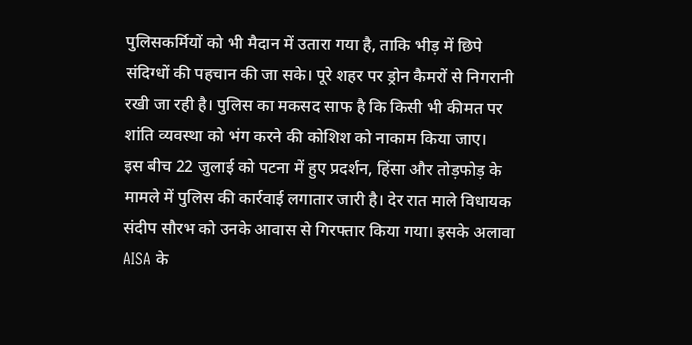पुलिसकर्मियों को भी मैदान में उतारा गया है, ताकि भीड़ में छिपे संदिग्धों की पहचान की जा सके। पूरे शहर पर ड्रोन कैमरों से निगरानी रखी जा रही है। पुलिस का मकसद साफ है कि किसी भी कीमत पर शांति व्यवस्था को भंग करने की कोशिश को नाकाम किया जाए।
इस बीच 22 जुलाई को पटना में हुए प्रदर्शन, हिंसा और तोड़फोड़ के मामले में पुलिस की कार्रवाई लगातार जारी है। देर रात माले विधायक संदीप सौरभ को उनके आवास से गिरफ्तार किया गया। इसके अलावा AISA के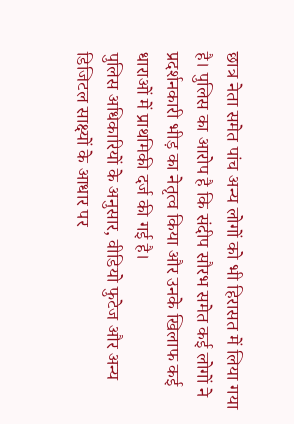छात्र नेता समेत पांच अन्य लोगों को भी हिरासत में लिया गया है। पुलिस का आरोप है कि संदीप सौरभ समेत कई लोगों ने प्रदर्शनकारी भीड़ का नेतृत्व किया और उनके खिलाफ कई धाराओं में प्राथमिकी दर्ज की गई है।
पुलिस अधिकारियों के अनुसार, वीडियो फुटेज और अन्य डिजिटल साक्ष्यों के आधार पर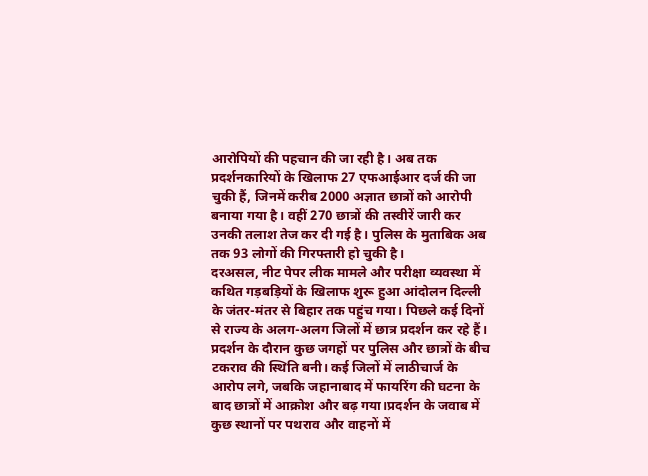आरोपियों की पहचान की जा रही है। अब तक प्रदर्शनकारियों के खिलाफ 27 एफआईआर दर्ज की जा चुकी हैं, जिनमें करीब 2000 अज्ञात छात्रों को आरोपी बनाया गया है। वहीं 270 छात्रों की तस्वीरें जारी कर उनकी तलाश तेज कर दी गई है। पुलिस के मुताबिक अब तक 93 लोगों की गिरफ्तारी हो चुकी है।
दरअसल, नीट पेपर लीक मामले और परीक्षा व्यवस्था में कथित गड़बड़ियों के खिलाफ शुरू हुआ आंदोलन दिल्ली के जंतर-मंतर से बिहार तक पहुंच गया। पिछले कई दिनों से राज्य के अलग-अलग जिलों में छात्र प्रदर्शन कर रहे हैं। प्रदर्शन के दौरान कुछ जगहों पर पुलिस और छात्रों के बीच टकराव की स्थिति बनी। कई जिलों में लाठीचार्ज के आरोप लगे, जबकि जहानाबाद में फायरिंग की घटना के बाद छात्रों में आक्रोश और बढ़ गया।प्रदर्शन के जवाब में कुछ स्थानों पर पथराव और वाहनों में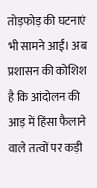तोड़फोड़ की घटनाएं भी सामने आईं। अब प्रशासन की कोशिश है कि आंदोलन की आड़ में हिंसा फैलाने वाले तत्वों पर कड़ी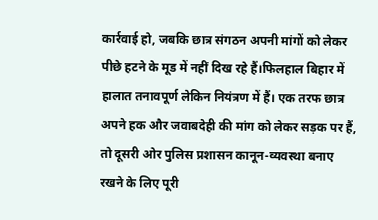कार्रवाई हो, जबकि छात्र संगठन अपनी मांगों को लेकर पीछे हटने के मूड में नहीं दिख रहे हैं।फिलहाल बिहार में हालात तनावपूर्ण लेकिन नियंत्रण में हैं। एक तरफ छात्र अपने हक और जवाबदेही की मांग को लेकर सड़क पर हैं, तो दूसरी ओर पुलिस प्रशासन कानून-व्यवस्था बनाए रखने के लिए पूरी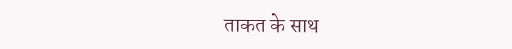ताकत के साथ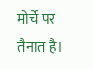मोर्चे पर तैनात है।